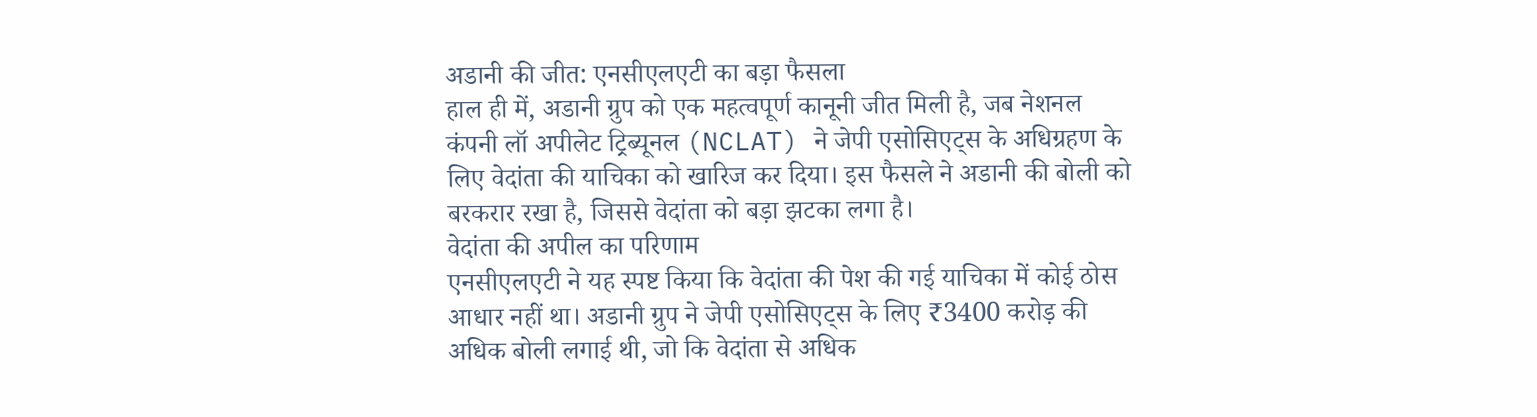अडानी की जीत: एनसीएलएटी का बड़ा फैसला
हाल ही में, अडानी ग्रुप को एक महत्वपूर्ण कानूनी जीत मिली है, जब नेशनल कंपनी लॉ अपीलेट ट्रिब्यूनल (NCLAT) ने जेपी एसोसिएट्स के अधिग्रहण के लिए वेदांता की याचिका को खारिज कर दिया। इस फैसले ने अडानी की बोली को बरकरार रखा है, जिससे वेदांता को बड़ा झटका लगा है।
वेदांता की अपील का परिणाम
एनसीएलएटी ने यह स्पष्ट किया कि वेदांता की पेश की गई याचिका में कोई ठोस आधार नहीं था। अडानी ग्रुप ने जेपी एसोसिएट्स के लिए ₹3400 करोड़ की अधिक बोली लगाई थी, जो कि वेदांता से अधिक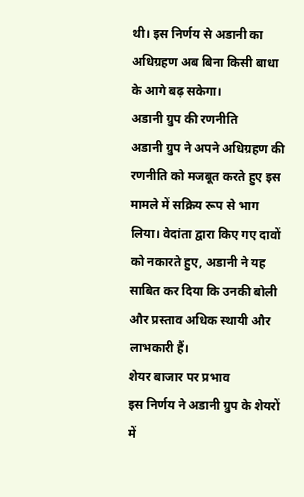थी। इस निर्णय से अडानी का अधिग्रहण अब बिना किसी बाधा के आगे बढ़ सकेगा।
अडानी ग्रुप की रणनीति
अडानी ग्रुप ने अपने अधिग्रहण की रणनीति को मजबूत करते हुए इस मामले में सक्रिय रूप से भाग लिया। वेदांता द्वारा किए गए दावों को नकारते हुए, अडानी ने यह साबित कर दिया कि उनकी बोली और प्रस्ताव अधिक स्थायी और लाभकारी हैं।
शेयर बाजार पर प्रभाव
इस निर्णय ने अडानी ग्रुप के शेयरों में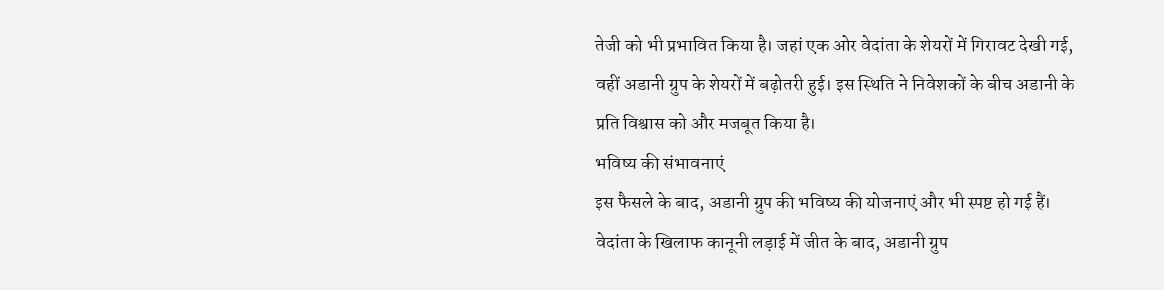तेजी को भी प्रभावित किया है। जहां एक ओर वेदांता के शेयरों में गिरावट देखी गई, वहीं अडानी ग्रुप के शेयरों में बढ़ोतरी हुई। इस स्थिति ने निवेशकों के बीच अडानी के प्रति विश्वास को और मजबूत किया है।
भविष्य की संभावनाएं
इस फैसले के बाद, अडानी ग्रुप की भविष्य की योजनाएं और भी स्पष्ट हो गई हैं। वेदांता के खिलाफ कानूनी लड़ाई में जीत के बाद, अडानी ग्रुप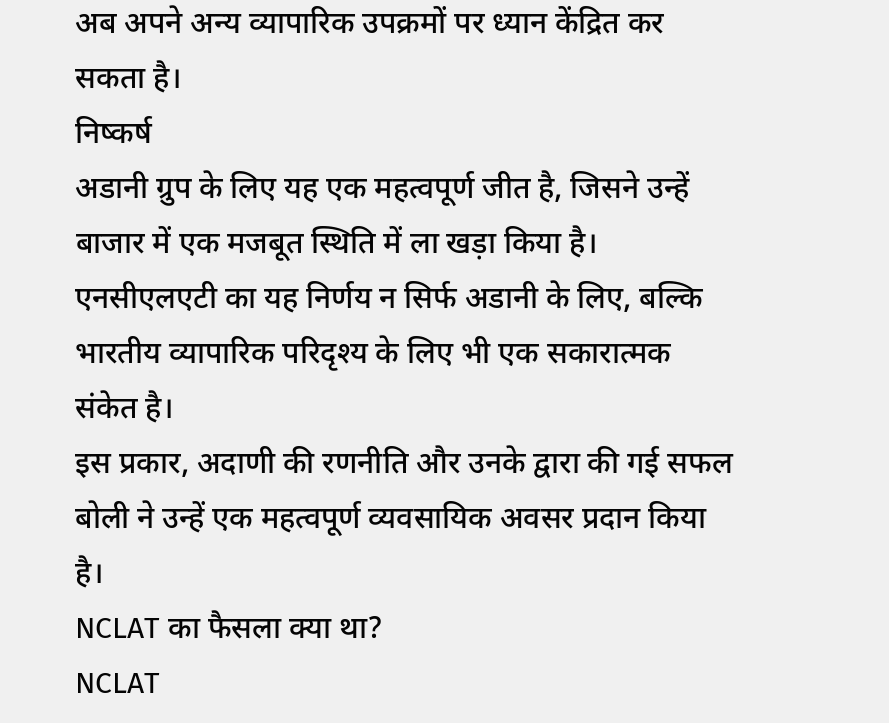अब अपने अन्य व्यापारिक उपक्रमों पर ध्यान केंद्रित कर सकता है।
निष्कर्ष
अडानी ग्रुप के लिए यह एक महत्वपूर्ण जीत है, जिसने उन्हें बाजार में एक मजबूत स्थिति में ला खड़ा किया है। एनसीएलएटी का यह निर्णय न सिर्फ अडानी के लिए, बल्कि भारतीय व्यापारिक परिदृश्य के लिए भी एक सकारात्मक संकेत है।
इस प्रकार, अदाणी की रणनीति और उनके द्वारा की गई सफल बोली ने उन्हें एक महत्वपूर्ण व्यवसायिक अवसर प्रदान किया है।
NCLAT का फैसला क्या था?
NCLAT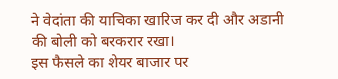ने वेदांता की याचिका खारिज कर दी और अडानी की बोली को बरकरार रखा।
इस फैसले का शेयर बाजार पर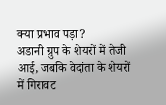क्या प्रभाव पड़ा?
अडानी ग्रुप के शेयरों में तेजी आई, जबकि वेदांता के शेयरों में गिरावट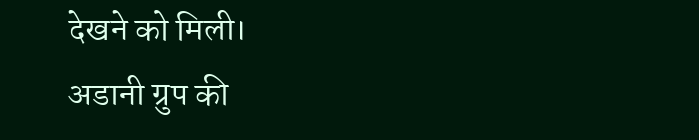देखने को मिली।
अडानी ग्रुप की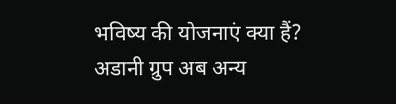भविष्य की योजनाएं क्या हैं?
अडानी ग्रुप अब अन्य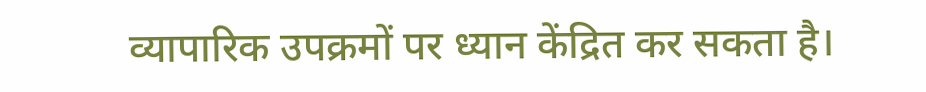व्यापारिक उपक्रमों पर ध्यान केंद्रित कर सकता है।